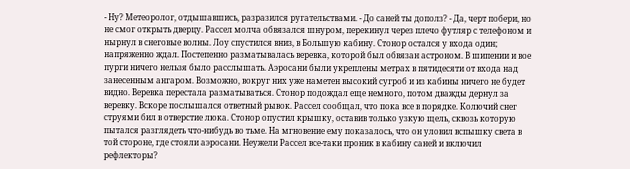- Ну? Метеоролог, отдышавшись, разразился ругательствами. - До саней ты дополз? - Да, черт побери, но не смог открыть дверцу. Рассел молча обвязался шнуром, перекинул через плечо футляр с телефоном и нырнул в снеговые волны. Лоу спустился вниз, в Большую кабину. Стонор остался у входа один; напряженно ждал. Постепенно разматывалась веревка, которой был обвязан астроном. В шипении и вое пурги ничего нельзя было расслышать. Аэросани были укреплены метрах в пятидесяти от входа над занесенным ангаром. Возможно, вокруг них уже наметен высокий сугроб и из кабины ничего не будет видно. Веревка перестала разматываться. Стонор подождал еще немного, потом дважды дернул за веревку. Вскоре послышался ответный рывок. Рассел сообщал, что пока все в порядке. Колючий снег струями бил в отверстие люка. Стонор опустил крышку, оставив только узкую щель, сквозь которую пытался разглядеть что-нибудь во тьме. На мгновение ему показалось, что он уловил вспышку света в той стороне, где стояли аэросани. Неужели Рассел все-таки проник в кабину саней и включил рефлекторы?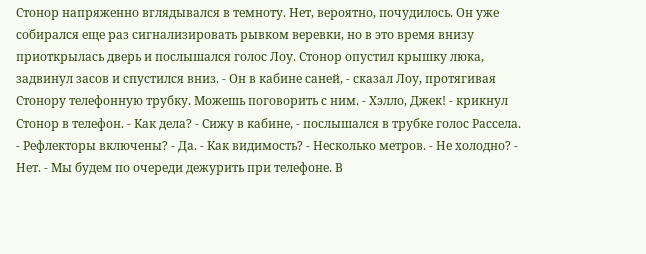Стонор напряженно вглядывался в темноту. Нет, вероятно, почудилось. Он уже собирался еще раз сигнализировать рывком веревки, но в это время внизу приоткрылась дверь и послышался голос Лоу. Стонор опустил крышку люка, задвинул засов и спустился вниз. - Он в кабине саней, - сказал Лоу, протягивая Стонору телефонную трубку. Можешь поговорить с ним. - Хэлло, Джек! - крикнул Стонор в телефон. - Как дела? - Сижу в кабине, - послышался в трубке голос Рассела. - Рефлекторы включены? - Да. - Как видимость? - Несколько метров. - Не холодно? - Нет. - Мы будем по очереди дежурить при телефоне. В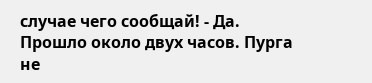случае чего сообщай! - Да. Прошло около двух часов. Пурга не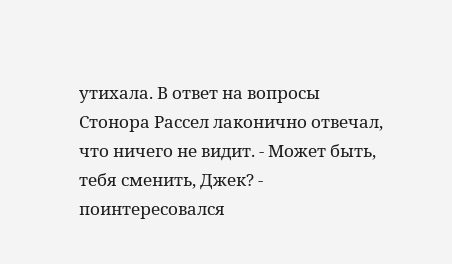утихала. В ответ на вопросы Стонора Рассел лаконично отвечал, что ничего не видит. - Может быть, тебя сменить, Джек? - поинтересовался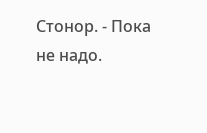Стонор. - Пока не надо.